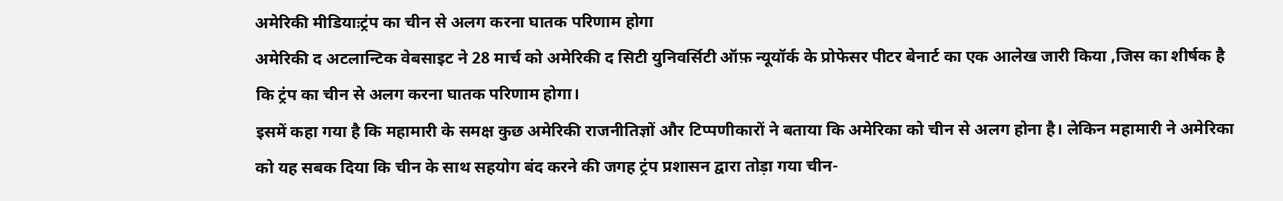अमेरिकी मीडियाःट्रंप का चीन से अलग करना घातक परिणाम होगा
अमेरिकी द अटलान्टिक वेबसाइट ने 28 मार्च को अमेरिकी द सिटी युनिवर्सिटी ऑफ़ न्यूयॉर्क के प्रोफेसर पीटर बेनार्ट का एक आलेख जारी किया ,जिस का शीर्षक है कि ट्रंप का चीन से अलग करना घातक परिणाम होगा।
इसमें कहा गया है कि महामारी के समक्ष कुछ अमेरिकी राजनीतिज्ञों और टिप्पणीकारों ने बताया कि अमेरिका को चीन से अलग होना है। लेकिन महामारी ने अमेरिका को यह सबक दिया कि चीन के साथ सहयोग बंद करने की जगह ट्रंप प्रशासन द्वारा तोड़ा गया चीन-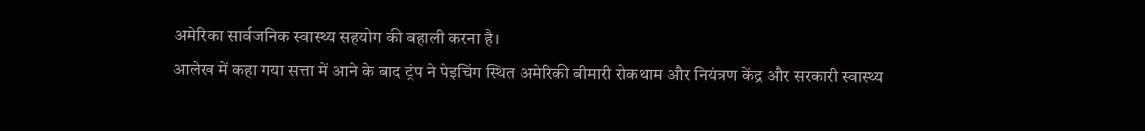अमेरिका सार्वजनिक स्वास्थ्य सहयोग की बहाली करना है।
आलेख में कहा गया सत्ता में आने के बाद ट्रंप ने पेइचिंग स्थित अमेरिकी बीमारी रोकथाम और नियंत्रण केंद्र और सरकारी स्वास्थ्य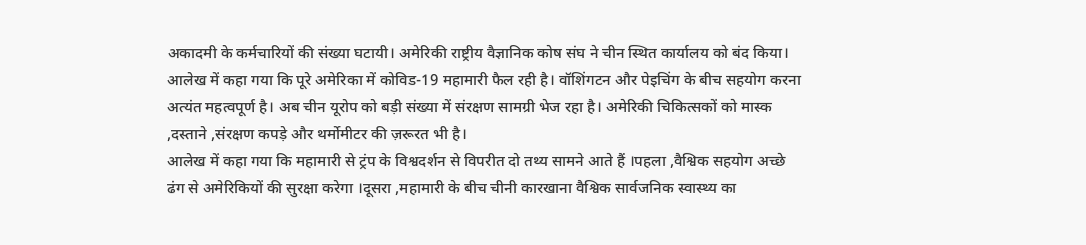अकादमी के कर्मचारियों की संख्या घटायी। अमेरिकी राष्ट्रीय वैज्ञानिक कोष संघ ने चीन स्थित कार्यालय को बंद किया।
आलेख में कहा गया कि पूरे अमेरिका में कोविड-19 महामारी फैल रही है। वॉशिंगटन और पेइचिंग के बीच सहयोग करना अत्यंत महत्वपूर्ण है। अब चीन यूरोप को बड़ी संख्या में संरक्षण सामग्री भेज रहा है। अमेरिकी चिकित्सकों को मास्क ,दस्ताने ,संरक्षण कपड़े और थर्मोमीटर की ज़रूरत भी है।
आलेख में कहा गया कि महामारी से ट्रंप के विश्वदर्शन से विपरीत दो तथ्य सामने आते हैं ।पहला ,वैश्विक सहयोग अच्छे ढंग से अमेरिकियों की सुरक्षा करेगा ।दूसरा ,महामारी के बीच चीनी कारखाना वैश्विक सार्वजनिक स्वास्थ्य का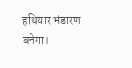हथियार भंडारण बनेगा।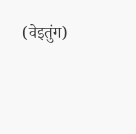(वेइतुंग)